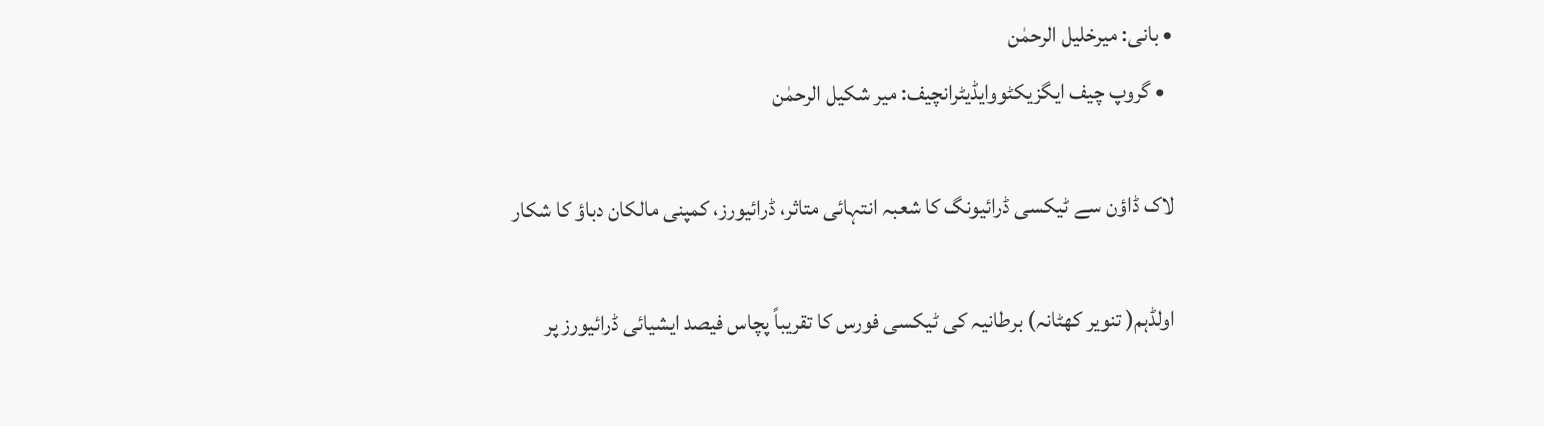• بانی: میرخلیل الرحمٰن
  • گروپ چیف ایگزیکٹووایڈیٹرانچیف: میر شکیل الرحمٰن

لاک ڈاؤن سے ٹیکسی ڈرائیونگ کا شعبہ انتہائی متاثر، ڈرائیورز، کمپنی مالکان دباؤ کا شکار

اولڈہم( تنویر کھٹانہ) برطانیہ کی ٹیکسی فورس کا تقریباً پچاس فیصد ایشیائی ڈرائیورز پر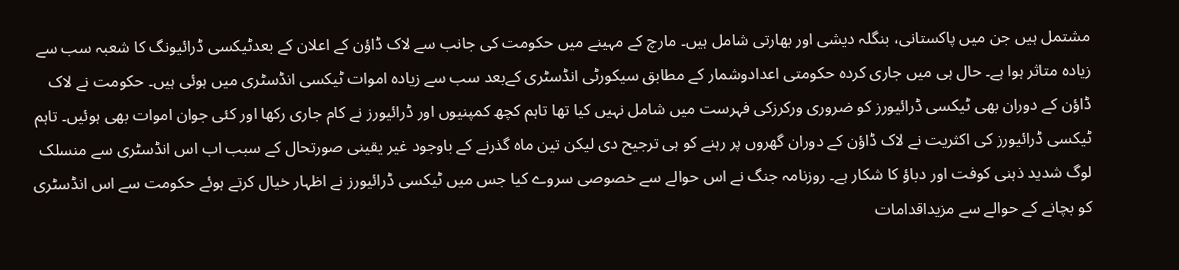مشتمل ہیں جن میں پاکستانی، بنگلہ دیشی اور بھارتی شامل ہیں۔ مارچ کے مہینے میں حکومت کی جانب سے لاک ڈاؤن کے اعلان کے بعدٹیکسی ڈرائیونگ کا شعبہ سب سے زیادہ متاثر ہوا ہے۔ حال ہی میں جاری کردہ حکومتی اعدادوشمار کے مطابق سیکورٹی انڈسٹری کےبعد سب سے زیادہ اموات ٹیکسی انڈسٹری میں ہوئی ہیں۔ حکومت نے لاک ڈاؤن کے دوران بھی ٹیکسی ڈرائیورز کو ضروری ورکرزکی فہرست میں شامل نہیں کیا تھا تاہم کچھ کمپنیوں اور ڈرائیورز نے کام جاری رکھا اور کئی جوان اموات بھی ہوئیں۔ تاہم ٹیکسی ڈرائیورز کی اکثریت نے لاک ڈاؤن کے دوران گھروں پر رہنے کو ہی ترجیح دی لیکن تین ماہ گذرنے کے باوجود غیر یقینی صورتحال کے سبب اب اس انڈسٹری سے منسلک لوگ شدید ذہنی کوفت اور دباؤ کا شکار ہے۔ روزنامہ جنگ نے اس حوالے سے خصوصی سروے کیا جس میں ٹیکسی ڈرائیورز نے اظہار خیال کرتے ہوئے حکومت سے اس انڈسٹری کو بچانے کے حوالے سے مزیداقدامات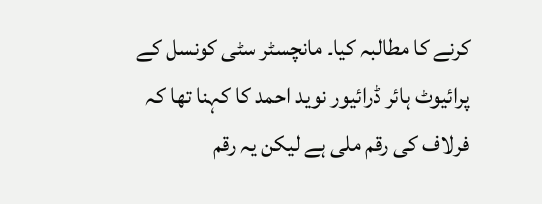کرنے کا مطالبہ کیا۔ مانچسٹر سٹی کونسل کے پرائیوٹ ہائر ڈرائیور نوید احمد کا کہنا تھا کہ فرلاف کی رقم ملی ہے لیکن یہ رقم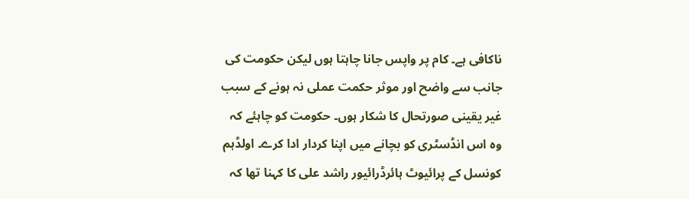ناکافی ہے۔ کام پر واپس جانا چاہتا ہوں لیکن حکومت کی جانب سے واضح اور موثر حکمت عملی نہ ہونے کے سبب غیر یقینی صورتحال کا شکار ہوں۔ حکومت کو چاہئے کہ وہ اس انڈسٹری کو بچانے میں اپنا کردار ادا کرے۔ اولڈہم کونسل کے پرائیوٹ ہائرڈرائیور راشد علی کا کہنا تھا کہ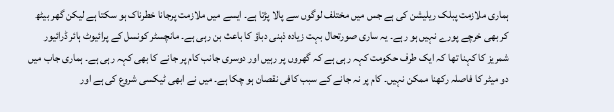ہماری ملازمت پبلک ریلیشن کی ہے جس میں مختلف لوگوں سے پالا پڑتا ہے۔ ایسے میں ملازمت پرجانا خطرناک ہو سکتا ہے لیکن گھر بیٹھ کر بھی خرچے پورے نہیں ہو رہے۔ یہ ساری صورتحال بہت زیادہ ذہنی دباؤ کا باعث بن رہی ہے۔ مانچسٹر کونسل کے پرائیوٹ ہائر ڈرائیور شمریز کا کہنا تھا کہ ایک طرف حکومت کہہ رہی ہے کہ گھروں پر رہیں اور دوسری جانب کام پر جانے کا بھی کہہ رہی ہے۔ ہماری جاب میں دو میٹر کا فاصلہ رکھنا ممکن نہیں۔ کام پر نہ جانے کے سبب کافی نقصان ہو چکا ہے۔ میں نے ابھی ٹیکسی شروع کی ہے اور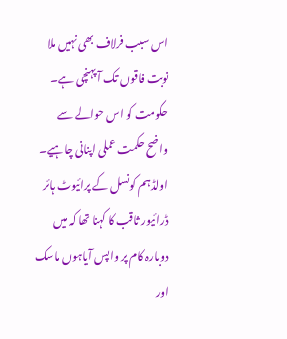اس سبب فرلاف بھی نہیں ملا نوبت فاقوں تک آ پہنچی ہے۔ حکومت کو اس حوالے سے واضح حکمت عملی اپنانی چاہیے۔ اولڈہم کونسل کے پرائیوٹ ہائر ڈرائیور ثاقب کا کہنا تھا کہ میں دوبارہ کام پر واپس آیاہوں ماسک اور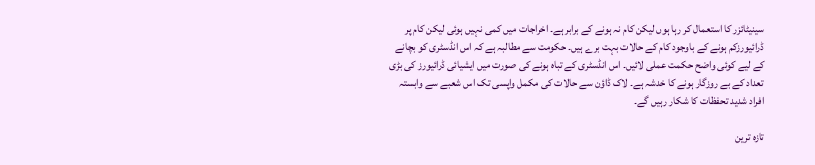سینیٹائزر کا استعمال کر رہا ہوں لیکن کام نہ ہونے کے برابر ہے۔ اخراجات میں کمی نہیں ہوئی لیکن کام پر ڈرائیورزکم ہونے کے باوجود کام کے حالات بہت برے ہیں۔ حکومت سے مطالبہ ہے کہ اس انڈسٹری کو بچانے کے لیے کوئی واضح حکمت عملی لائیں۔ اس انڈسٹری کے تباہ ہونے کی صورت میں ایشیائی ڈرائیورز کی بڑی تعداد کے بے روزگار ہونے کا خدشہ ہے۔ لاک ڈاؤن سے حالات کی مکمل واپسی تک اس شعبے سے وابستہ افراد شدید تحفظات کا شکار رہیں گے۔

تازہ ترین